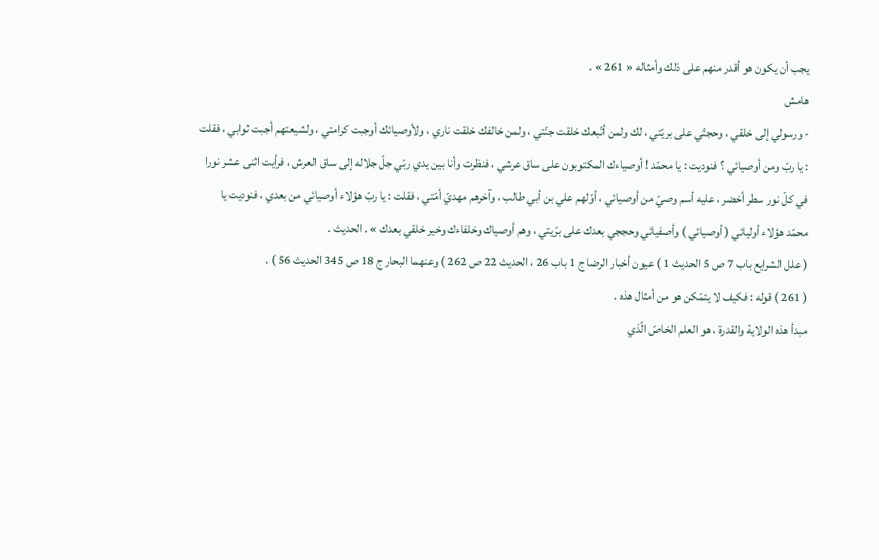يجب أن يكون هو أقدر منهم على ذلك وأمثاله « 261 » .
هامش
- ورسولي إلى خلقي ، وحجتّي على بريّتي ، لك ولمن أتّبعك خلقت جنّتي ، ولمن خالفك خلقت ناري ، ولأوصيائك أوجبت كرامتي ، ولشيعتهم أجبت ثوابي ، فقلت : يا ربّ ومن أوصيائي ؟ فنوديت : يا محمّد ! أوصياءك المكتوبون على ساق عرشي ، فنظرت وأنا بين يدي ربّي جلّ جلاله إلى ساق العرش ، فرأيت اثنى عشر نورا في كلّ نور سطر أخضر ، عليه أسم وصيّ من أوصيائي ، أوّلهم علي بن أبي طالب ، وآخرهم مهديّ أمّتي ، فقلت : يا ربّ هؤلاء أوصيائي من بعدي ، فنوديت يا محمّد هؤلاء أوليائي ( أوصيائي ) وأصفيائي وحججي بعدك على برّيتي ، وهم أوصياك وخلفاءك وخير خلقي بعدك » . الحديث .
( علل الشرايع باب 7 ص 5 الحديث 1 ) عيون أخبار الرضا ج 1 باب 26 ، الحديث 22 ص 262 ) وعنهما البحار ج 18 ص 345 الحديث 56 ) .
( 261 ) قوله : فكيف لا يتمّكن هو من أمثال هذه .
مبدأ هذه الولاية والقدرة ، هو العلم الخاصّ الّذي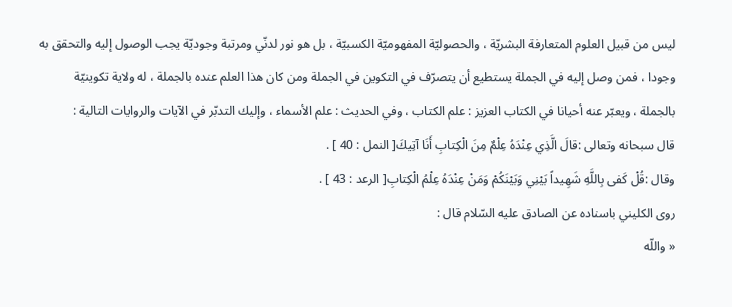ليس من قبيل العلوم المتعارفة البشريّة ، والحصوليّة المفهوميّة الكسبيّة ، بل هو نور لدنّي ومرتبة وجوديّة يجب الوصول إليه والتحقق به وجودا ، فمن وصل إليه في الجملة يستطيع أن يتصرّف في التكوين في الجملة ومن كان هذا العلم عنده بالجملة ، له ولاية تكوينيّة بالجملة ، ويعبّر عنه أحيانا في الكتاب العزيز : علم الكتاب ، وفي الحديث : علم الأسماء ، وإليك التدبّر في الآيات والروايات التالية :
قال سبحانه وتعالى :قالَ الَّذِي عِنْدَهُ عِلْمٌ مِنَ الْكِتابِ أَنَا آتِيكَ[ النمل : 40 ] .
وقال :قُلْ كَفى بِاللَّهِ شَهِيداً بَيْنِي وَبَيْنَكُمْ وَمَنْ عِنْدَهُ عِلْمُ الْكِتابِ[ الرعد : 43 ] .
روى الكليني باسناده عن الصادق عليه السّلام قال :
« واللّه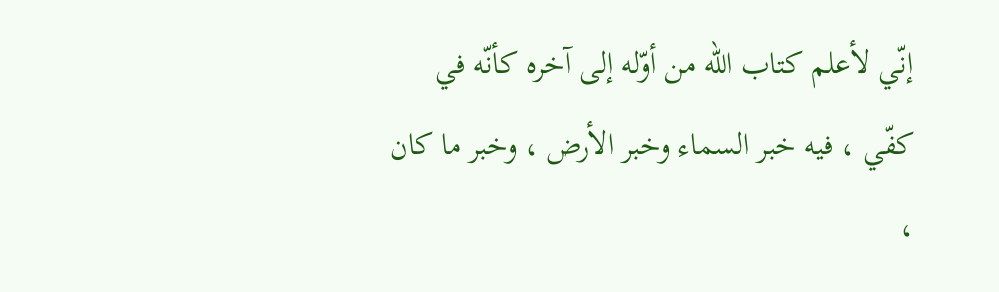إنّي لأعلم كتاب اللّه من أوّله إلى آخره كأنّه في كفّي ، فيه خبر السماء وخبر الأرض ، وخبر ما كان ،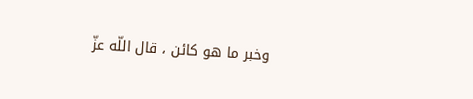وخبر ما هو كائن ، قال اللّه عزّ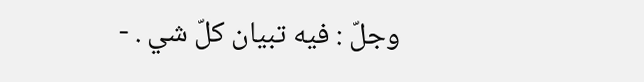وجلّ : فيه تبيان كلّ شي . -